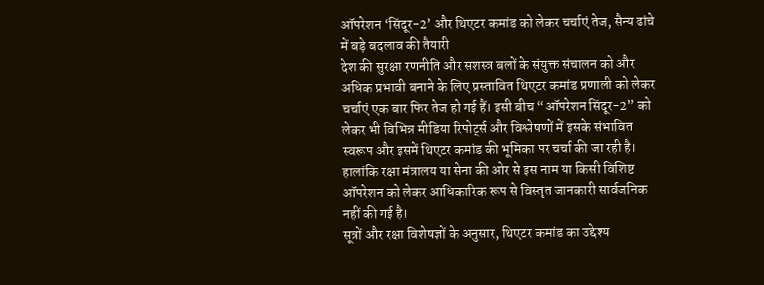ऑपरेशन ‘सिंदूर-2’ और थिएटर कमांड को लेकर चर्चाएं तेज, सैन्य ढांचे में बड़े बदलाव की तैयारी
देश की सुरक्षा रणनीति और सशस्त्र बलों के संयुक्त संचालन को और अधिक प्रभावी बनाने के लिए प्रस्तावित थिएटर कमांड प्रणाली को लेकर चर्चाएं एक बार फिर तेज हो गई हैं। इसी बीच “ऑपरेशन सिंदूर-2” को लेकर भी विभिन्न मीडिया रिपोर्ट्स और विश्लेषणों में इसके संभावित स्वरूप और इसमें थिएटर कमांड की भूमिका पर चर्चा की जा रही है। हालांकि रक्षा मंत्रालय या सेना की ओर से इस नाम या किसी विशिष्ट ऑपरेशन को लेकर आधिकारिक रूप से विस्तृत जानकारी सार्वजनिक नहीं की गई है।
सूत्रों और रक्षा विशेषज्ञों के अनुसार, थिएटर कमांड का उद्देश्य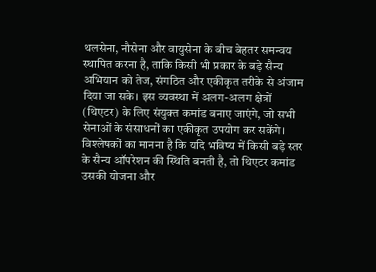थलसेना, नौसेना और वायुसेना के बीच बेहतर समन्वय स्थापित करना है, ताकि किसी भी प्रकार के बड़े सैन्य अभियान को तेज, संगठित और एकीकृत तरीके से अंजाम दिया जा सके। इस व्यवस्था में अलग-अलग क्षेत्रों (थिएटर) के लिए संयुक्त कमांड बनाए जाएंगे, जो सभी सेनाओं के संसाधनों का एकीकृत उपयोग कर सकेंगे।
विश्लेषकों का मानना है कि यदि भविष्य में किसी बड़े स्तर के सैन्य ऑपरेशन की स्थिति बनती है, तो थिएटर कमांड उसकी योजना और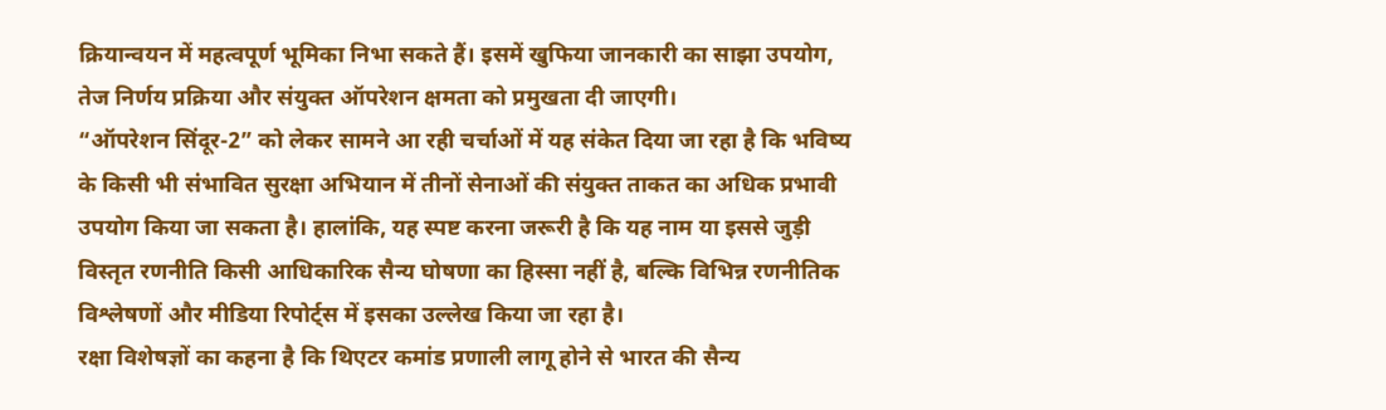क्रियान्वयन में महत्वपूर्ण भूमिका निभा सकते हैं। इसमें खुफिया जानकारी का साझा उपयोग, तेज निर्णय प्रक्रिया और संयुक्त ऑपरेशन क्षमता को प्रमुखता दी जाएगी।
“ऑपरेशन सिंदूर-2” को लेकर सामने आ रही चर्चाओं में यह संकेत दिया जा रहा है कि भविष्य के किसी भी संभावित सुरक्षा अभियान में तीनों सेनाओं की संयुक्त ताकत का अधिक प्रभावी उपयोग किया जा सकता है। हालांकि, यह स्पष्ट करना जरूरी है कि यह नाम या इससे जुड़ी विस्तृत रणनीति किसी आधिकारिक सैन्य घोषणा का हिस्सा नहीं है, बल्कि विभिन्न रणनीतिक विश्लेषणों और मीडिया रिपोर्ट्स में इसका उल्लेख किया जा रहा है।
रक्षा विशेषज्ञों का कहना है कि थिएटर कमांड प्रणाली लागू होने से भारत की सैन्य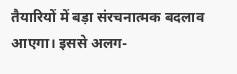तैयारियों में बड़ा संरचनात्मक बदलाव आएगा। इससे अलग-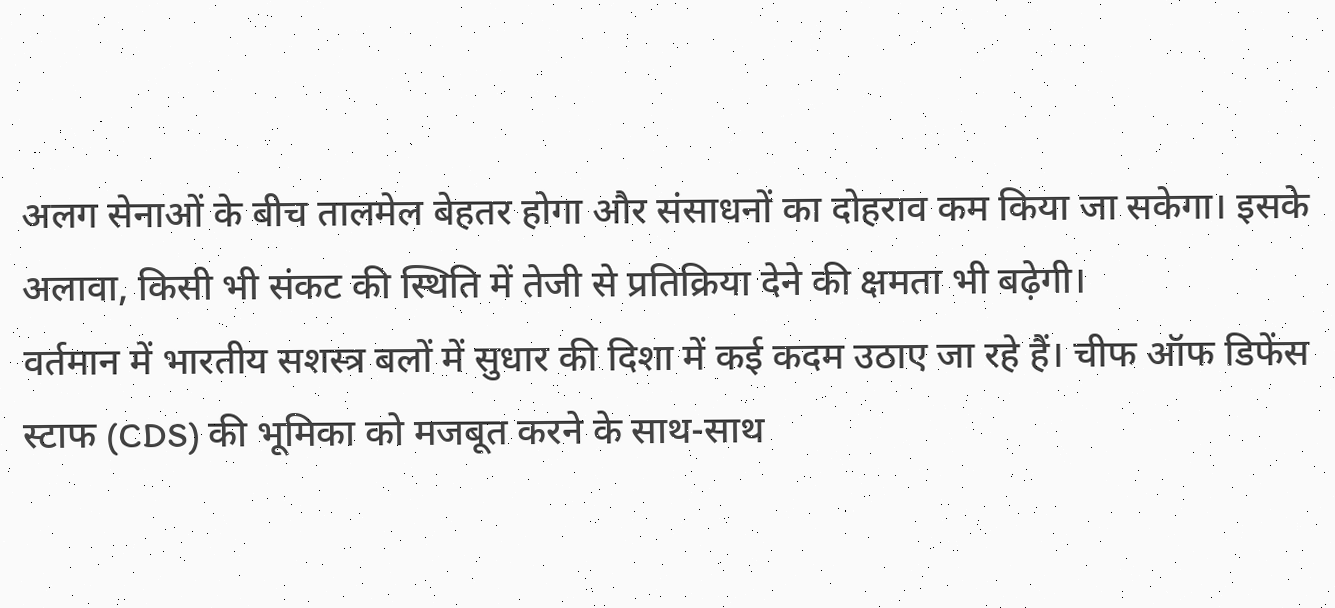अलग सेनाओं के बीच तालमेल बेहतर होगा और संसाधनों का दोहराव कम किया जा सकेगा। इसके अलावा, किसी भी संकट की स्थिति में तेजी से प्रतिक्रिया देने की क्षमता भी बढ़ेगी।
वर्तमान में भारतीय सशस्त्र बलों में सुधार की दिशा में कई कदम उठाए जा रहे हैं। चीफ ऑफ डिफेंस स्टाफ (CDS) की भूमिका को मजबूत करने के साथ-साथ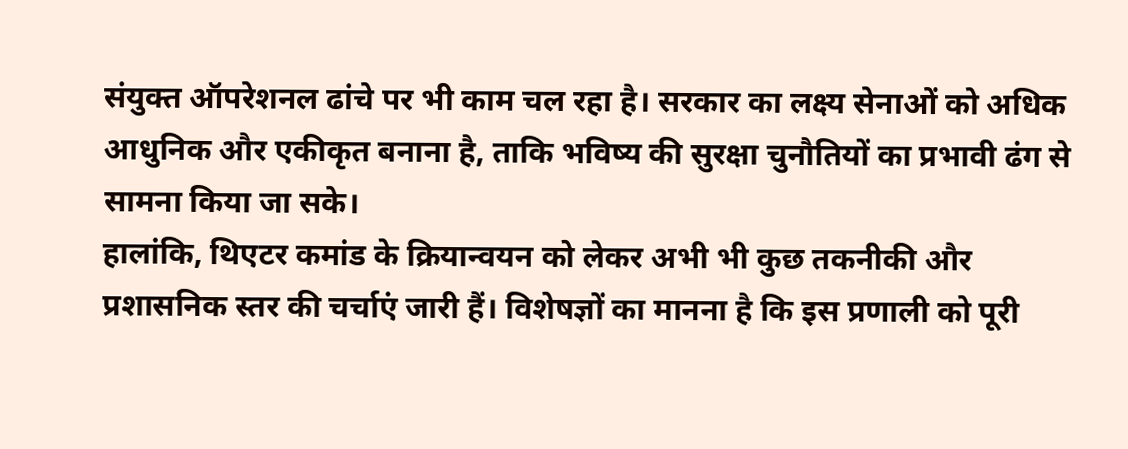संयुक्त ऑपरेशनल ढांचे पर भी काम चल रहा है। सरकार का लक्ष्य सेनाओं को अधिक आधुनिक और एकीकृत बनाना है, ताकि भविष्य की सुरक्षा चुनौतियों का प्रभावी ढंग से सामना किया जा सके।
हालांकि, थिएटर कमांड के क्रियान्वयन को लेकर अभी भी कुछ तकनीकी और प्रशासनिक स्तर की चर्चाएं जारी हैं। विशेषज्ञों का मानना है कि इस प्रणाली को पूरी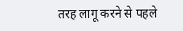तरह लागू करने से पहले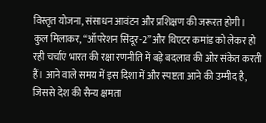विस्तृत योजना, संसाधन आवंटन और प्रशिक्षण की जरूरत होगी।
कुल मिलाकर, “ऑपरेशन सिंदूर-2” और थिएटर कमांड को लेकर हो रही चर्चाएं भारत की रक्षा रणनीति में बड़े बदलाव की ओर संकेत करती हैं। आने वाले समय में इस दिशा में और स्पष्टता आने की उम्मीद है, जिससे देश की सैन्य क्षमता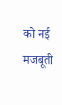को नई मजबूती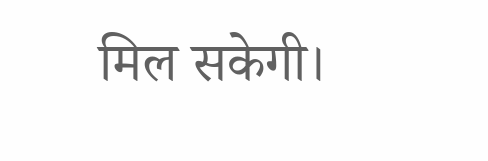मिल सकेगी।